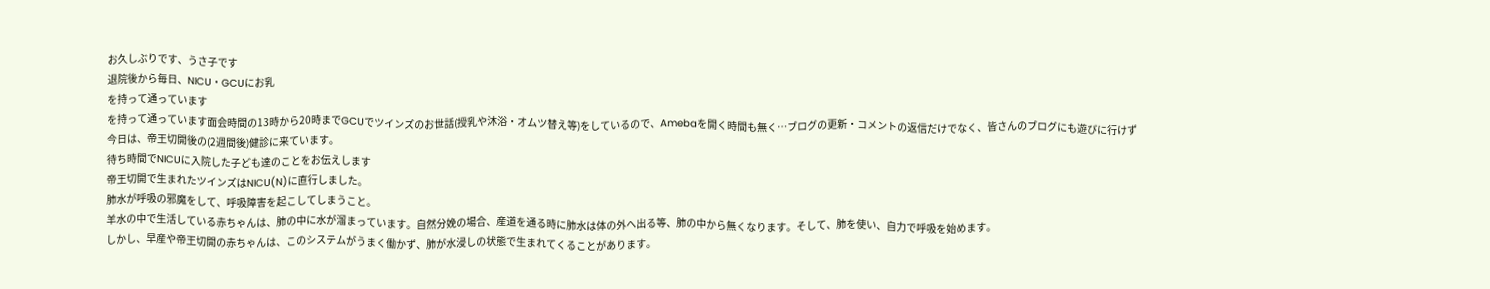お久しぶりです、うさ子です
退院後から毎日、NICU・GCUにお乳
を持って通っています
を持って通っています面会時間の13時から20時までGCUでツインズのお世話(授乳や沐浴・オムツ替え等)をしているので、Amebaを開く時間も無く…ブログの更新・コメントの返信だけでなく、皆さんのブログにも遊びに行けず
今日は、帝王切開後の(2週間後)健診に来ています。
待ち時間でNICUに入院した子ども達のことをお伝えします
帝王切開で生まれたツインズはNICU(N)に直行しました。
肺水が呼吸の邪魔をして、呼吸障害を起こしてしまうこと。
羊水の中で生活している赤ちゃんは、肺の中に水が溜まっています。自然分娩の場合、産道を通る時に肺水は体の外へ出る等、肺の中から無くなります。そして、肺を使い、自力で呼吸を始めます。
しかし、早産や帝王切開の赤ちゃんは、このシステムがうまく働かず、肺が水浸しの状態で生まれてくることがあります。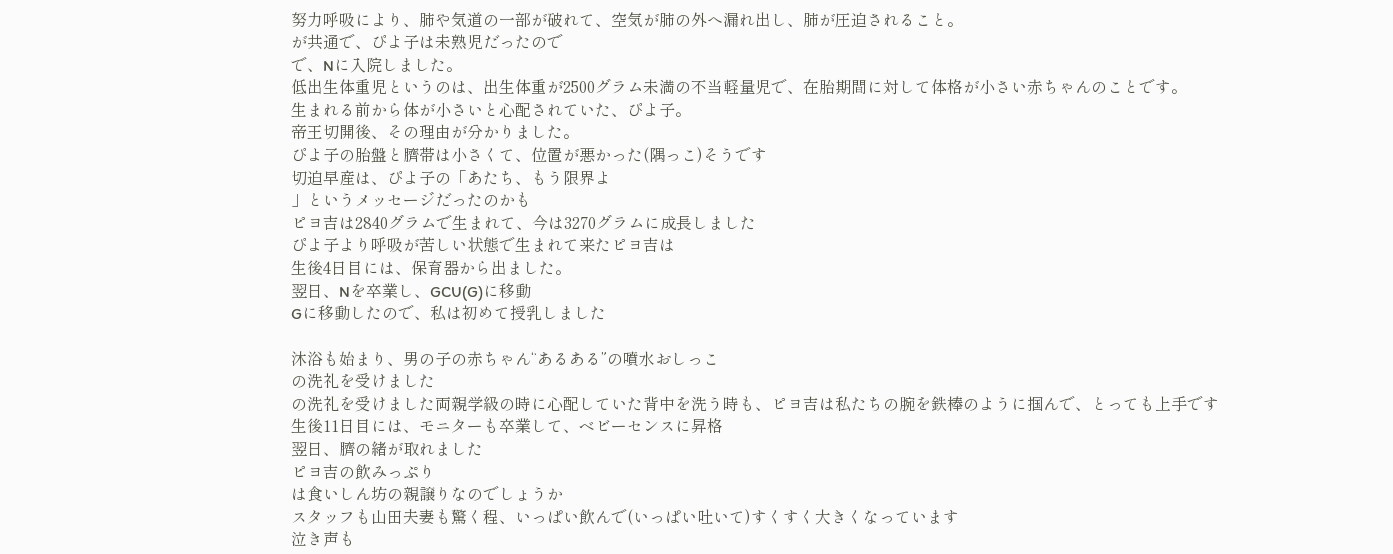努力呼吸により、肺や気道の一部が破れて、空気が肺の外へ漏れ出し、肺が圧迫されること。
が共通で、ぴよ子は未熟児だったので
で、Nに入院しました。
低出生体重児というのは、出生体重が2500グラム未満の不当軽量児で、在胎期間に対して体格が小さい赤ちゃんのことです。
生まれる前から体が小さいと心配されていた、ぴよ子。
帝王切開後、その理由が分かりました。
ぴよ子の胎盤と臍帯は小さくて、位置が悪かった(隅っこ)そうです
切迫早産は、ぴよ子の「あたち、もう限界よ
」というメッセージだったのかも
ピヨ吉は2840グラムで生まれて、今は3270グラムに成長しました
ぴよ子より呼吸が苦しい状態で生まれて来たピヨ吉は
生後4日目には、保育器から出ました。
翌日、Nを卒業し、GCU(G)に移動
Gに移動したので、私は初めて授乳しました

沐浴も始まり、男の子の赤ちゃん“あるある”の噴水おしっこ
の洗礼を受けました
の洗礼を受けました両親学級の時に心配していた背中を洗う時も、ピヨ吉は私たちの腕を鉄棒のように掴んで、とっても上手です
生後11日目には、モニターも卒業して、ベビーセンスに昇格
翌日、臍の緒が取れました
ピヨ吉の飲みっぷり
は食いしん坊の親譲りなのでしょうか
スタッフも山田夫妻も驚く程、いっぱい飲んで(いっぱい吐いて)すくすく大きくなっています
泣き声も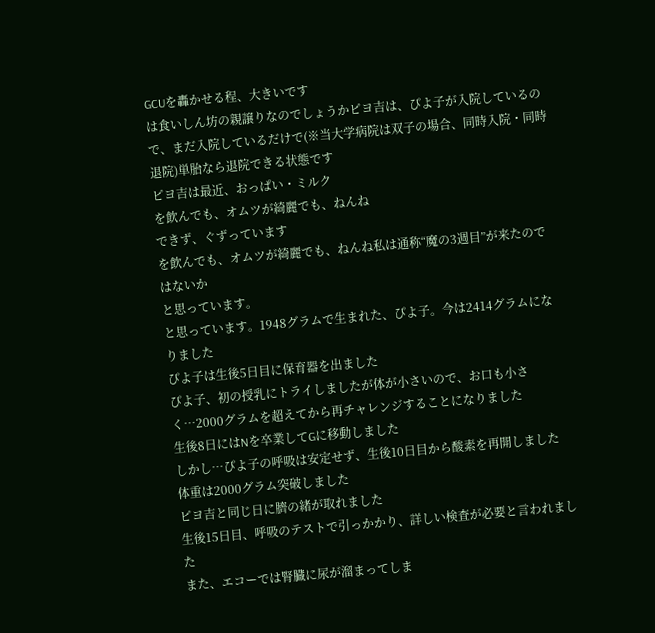GCUを轟かせる程、大きいです
は食いしん坊の親譲りなのでしょうかピヨ吉は、ぴよ子が入院しているので、まだ入院しているだけで(※当大学病院は双子の場合、同時入院・同時退院)単胎なら退院できる状態です
ピヨ吉は最近、おっぱい・ミルク
を飲んでも、オムツが綺麗でも、ねんね
できず、ぐずっています
を飲んでも、オムツが綺麗でも、ねんね私は通称“魔の3週目”が来たのではないか
と思っています。
と思っています。1948グラムで生まれた、ぴよ子。今は2414グラムになりました
ぴよ子は生後5日目に保育器を出ました
ぴよ子、初の授乳にトライしましたが体が小さいので、お口も小さく…2000グラムを超えてから再チャレンジすることになりました
生後8日にはNを卒業してGに移動しました
しかし…ぴよ子の呼吸は安定せず、生後10日目から酸素を再開しました
体重は2000グラム突破しました
ピヨ吉と同じ日に臍の緒が取れました
生後15日目、呼吸のテストで引っかかり、詳しい検査が必要と言われました
また、エコーでは腎臓に尿が溜まってしま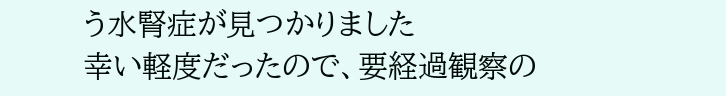う水腎症が見つかりました
幸い軽度だったので、要経過観察の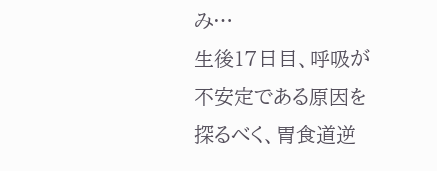み…
生後17日目、呼吸が不安定である原因を探るべく、胃食道逆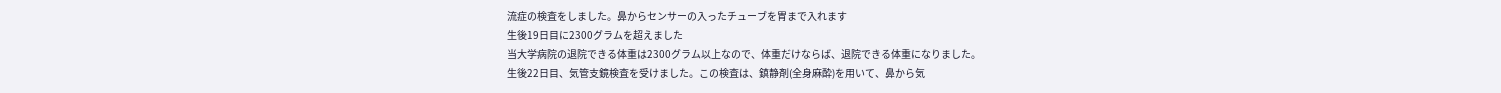流症の検査をしました。鼻からセンサーの入ったチューブを胃まで入れます
生後19日目に2300グラムを超えました
当大学病院の退院できる体重は2300グラム以上なので、体重だけならば、退院できる体重になりました。
生後22日目、気管支鏡検査を受けました。この検査は、鎮静剤(全身麻酔)を用いて、鼻から気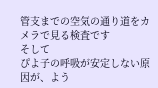管支までの空気の通り道をカメラで見る検査です
そして
ぴよ子の呼吸が安定しない原因が、よう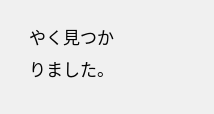やく見つかりました。